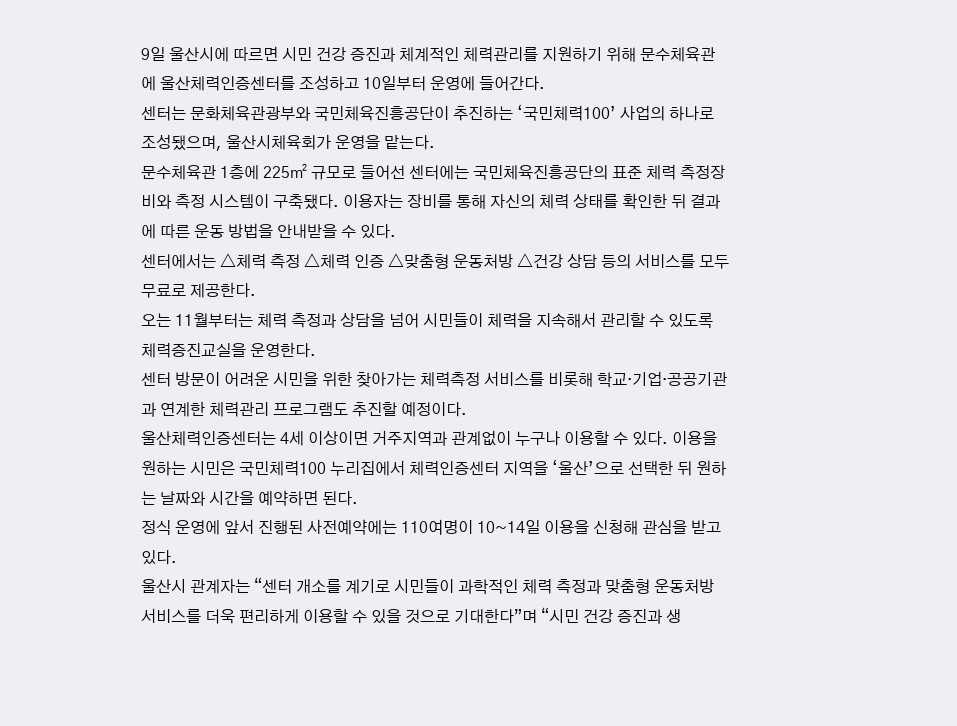9일 울산시에 따르면 시민 건강 증진과 체계적인 체력관리를 지원하기 위해 문수체육관에 울산체력인증센터를 조성하고 10일부터 운영에 들어간다.
센터는 문화체육관광부와 국민체육진흥공단이 추진하는 ‘국민체력100’ 사업의 하나로 조성됐으며, 울산시체육회가 운영을 맡는다.
문수체육관 1층에 225㎡ 규모로 들어선 센터에는 국민체육진흥공단의 표준 체력 측정장비와 측정 시스템이 구축됐다. 이용자는 장비를 통해 자신의 체력 상태를 확인한 뒤 결과에 따른 운동 방법을 안내받을 수 있다.
센터에서는 △체력 측정 △체력 인증 △맞춤형 운동처방 △건강 상담 등의 서비스를 모두 무료로 제공한다.
오는 11월부터는 체력 측정과 상담을 넘어 시민들이 체력을 지속해서 관리할 수 있도록 체력증진교실을 운영한다.
센터 방문이 어려운 시민을 위한 찾아가는 체력측정 서비스를 비롯해 학교·기업·공공기관과 연계한 체력관리 프로그램도 추진할 예정이다.
울산체력인증센터는 4세 이상이면 거주지역과 관계없이 누구나 이용할 수 있다. 이용을 원하는 시민은 국민체력100 누리집에서 체력인증센터 지역을 ‘울산’으로 선택한 뒤 원하는 날짜와 시간을 예약하면 된다.
정식 운영에 앞서 진행된 사전예약에는 110여명이 10~14일 이용을 신청해 관심을 받고 있다.
울산시 관계자는 “센터 개소를 계기로 시민들이 과학적인 체력 측정과 맞춤형 운동처방 서비스를 더욱 편리하게 이용할 수 있을 것으로 기대한다”며 “시민 건강 증진과 생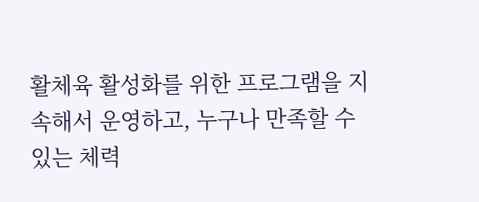활체육 활성화를 위한 프로그램을 지속해서 운영하고, 누구나 만족할 수 있는 체력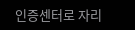인증센터로 자리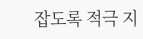잡도록 적극 지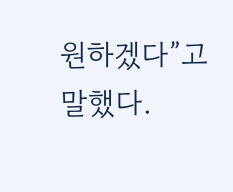원하겠다”고 말했다.